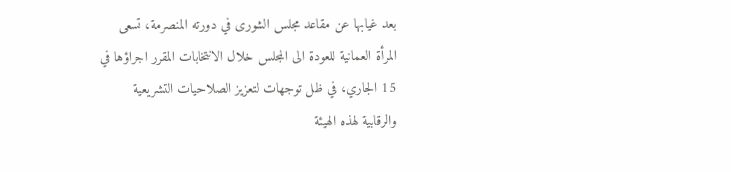بعد غيابها عن مقاعد مجلس الشورى في دورته المنصرمة، تسعى المرأة العمانية للعودة الى المجلس خلال الانتخابات المقرر اجراؤها في 15 الجاري، في ظل توجهات لتعزيز الصلاحيات التشريعية والرقابية لهذه الهيئة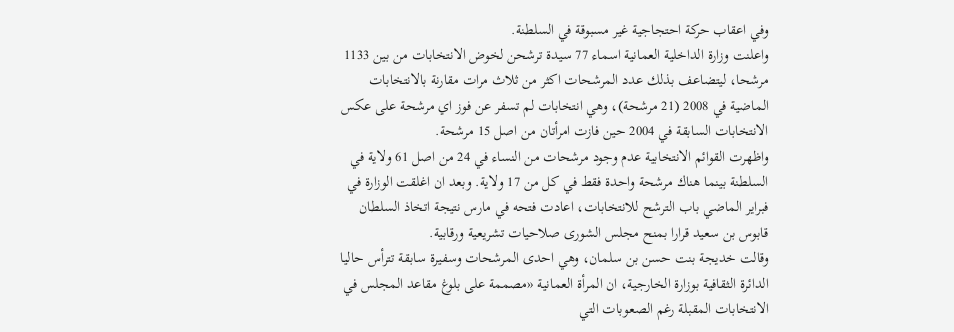وفي اعقاب حركة احتجاجية غير مسبوقة في السلطنة.
واعلنت وزارة الداخلية العمانية اسماء 77 سيدة ترشحن لخوض الانتخابات من بين 1133 مرشحا، ليتضاعف بذلك عدد المرشحات اكثر من ثلاث مرات مقارنة بالانتخابات الماضية في 2008 (21 مرشحة)، وهي انتخابات لم تسفر عن فوز اي مرشحة على عكس الانتخابات السابقة في 2004 حين فازت امرأتان من اصل 15 مرشحة.
واظهرت القوائم الانتخابية عدم وجود مرشحات من النساء في 24 من اصل 61 ولاية في السلطنة بينما هناك مرشحة واحدة فقط في كل من 17 ولاية. وبعد ان اغلقت الوزارة في فبراير الماضي باب الترشح للانتخابات، اعادت فتحه في مارس نتيجة اتخاذ السلطان قابوس بن سعيد قرارا بمنح مجلس الشورى صلاحيات تشريعية ورقابية.
وقالت خديجة بنت حسن بن سلمان، وهي احدى المرشحات وسفيرة سابقة تترأس حاليا الدائرة الثقافية بوزارة الخارجية، ان المرأة العمانية «مصممة على بلوغ مقاعد المجلس في الانتخابات المقبلة رغم الصعوبات التي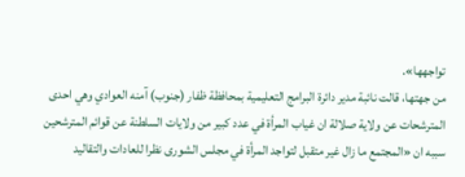تواجهها».
من جهتها، قالت نائبة مدير دائرة البرامج التعليمية بمحافظة ظفار (جنوب) آمنه العوادي وهي احدى المترشحات عن ولاية صلالة ان غياب المرأة في عدد كبير من ولايات السلطنة عن قوائم المترشحين سببه ان «المجتمع ما زال غير متقبل لتواجد المرأة في مجلس الشورى نظرا للعادات والتقاليد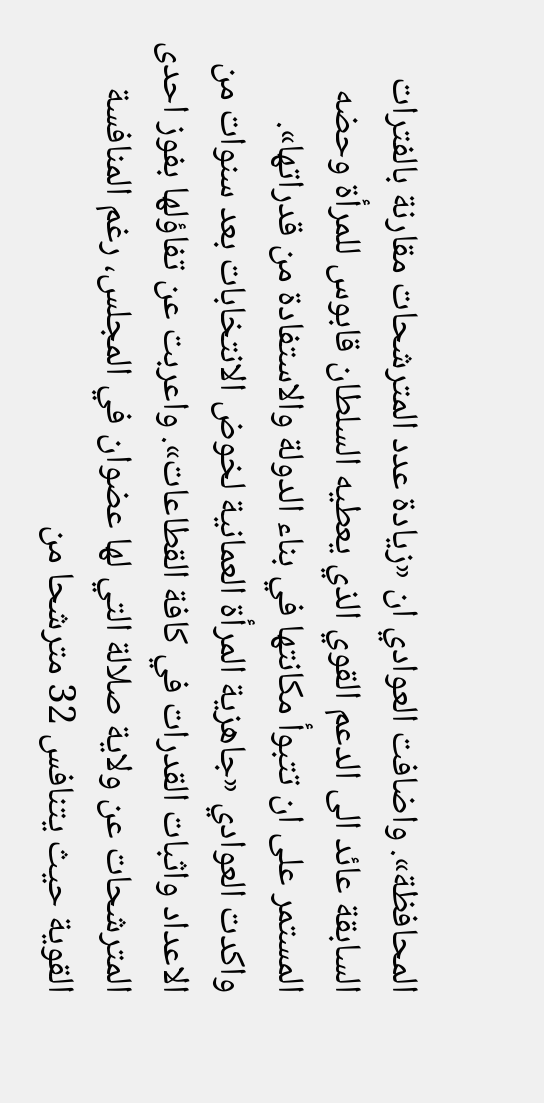المحافظة». واضافت العوادي ان «زيادة عدد المترشحات مقارنة بالفترات السابقة عائد الى الدعم القوي الذي يعطيه السلطان قابوس للمرأة وحضه المستمر على ان تتبوأ مكانتها في بناء الدولة والاستفادة من قدراتها».
واكدت العوادي «جاهزية المرأة العمانية لخوض الانتخابات بعد سنوات من الاعداد واثبات القدرات في كافة القطاعات». واعربت عن تفاؤلها بفوز احدى المترشحات عن ولاية صلالة التي لها عضوان في المجلس، رغم المنافسة القوية حيث يتنافس 32 مترشحا من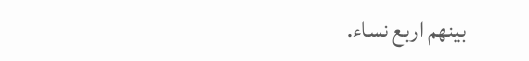بينهم اربع نساء.